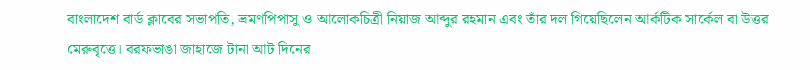বাংলাদেশ বার্ড ক্লাবের সভাপতি, ভ্রমণপিপাসু ও আলোকচিত্রী নিয়াজ আব্দুর রহমান এবং তাঁর দল গিয়েছিলেন আর্কটিক সার্কেল বা উত্তর মেরুবৃত্তে। বরফভাঙা জাহাজে টানা আট দিনের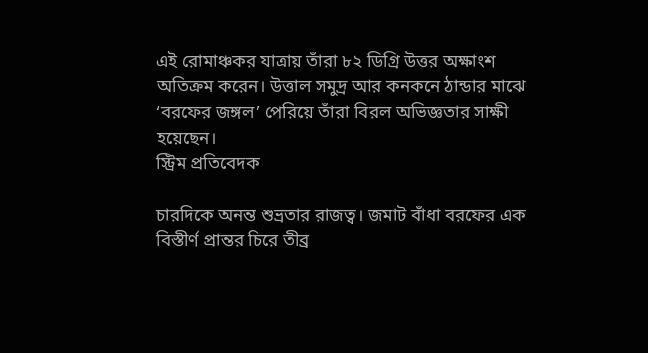এই রোমাঞ্চকর যাত্রায় তাঁরা ৮২ ডিগ্রি উত্তর অক্ষাংশ অতিক্রম করেন। উত্তাল সমুদ্র আর কনকনে ঠান্ডার মাঝে ‘বরফের জঙ্গল’ পেরিয়ে তাঁরা বিরল অভিজ্ঞতার সাক্ষী হয়েছেন।
স্ট্রিম প্রতিবেদক

চারদিকে অনন্ত শুভ্রতার রাজত্ব। জমাট বাঁধা বরফের এক বিস্তীর্ণ প্রান্তর চিরে তীব্র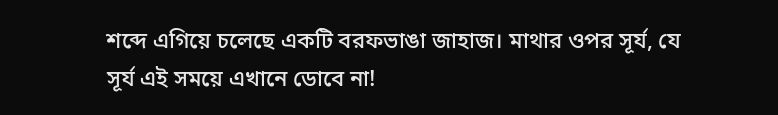শব্দে এগিয়ে চলেছে একটি বরফভাঙা জাহাজ। মাথার ওপর সূর্য, যে সূর্য এই সময়ে এখানে ডোবে না!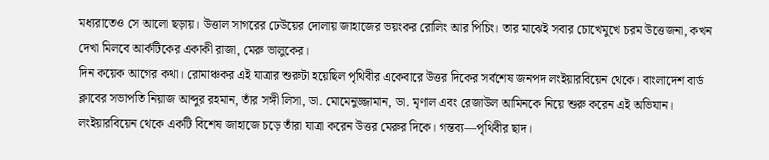মধ্যরাতেও সে আলো ছড়ায়। উত্তাল সাগরের ঢেউয়ের দোলায় জাহাজের ভয়ংকর রোলিং আর পিচিং। তার মাঝেই সবার চোখেমুখে চরম উত্তেজনা, কখন দেখা মিলবে আর্কটিকের একাকী রাজা, মেরু ভালুকের।
দিন কয়েক আগের কথা। রোমাঞ্চকর এই যাত্রার শুরুটা হয়েছিল পৃথিবীর একেবারে উত্তর দিকের সর্বশেষ জনপদ লংইয়ারবিয়েন থেকে। বাংলাদেশ বার্ড ক্লাবের সভাপতি নিয়াজ আব্দুর রহমান, তাঁর সঙ্গী লিসা, ডা. মোমেনুজ্জামান, ডা. মৃণাল এবং রেজাউল আমিনকে নিয়ে শুরু করেন এই অভিযান। লংইয়ারবিয়েন থেকে একটি বিশেষ জাহাজে চড়ে তাঁরা যাত্রা করেন উত্তর মেরুর দিকে। গন্তব্য—পৃথিবীর ছাদ।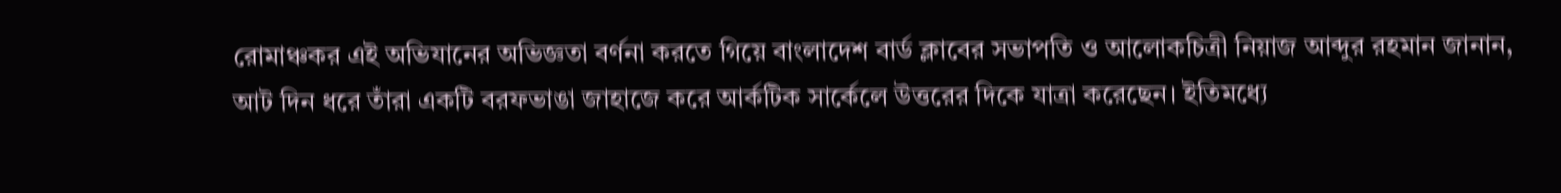রোমাঞ্চকর এই অভিযানের অভিজ্ঞতা বর্ণনা করতে গিয়ে বাংলাদেশ বার্ড ক্লাবের সভাপতি ও আলোকচিত্রী নিয়াজ আব্দুর রহমান জানান, আট দিন ধরে তাঁরা একটি বরফভাঙা জাহাজে করে আর্কটিক সার্কেলে উত্তরের দিকে যাত্রা করেছেন। ইতিমধ্যে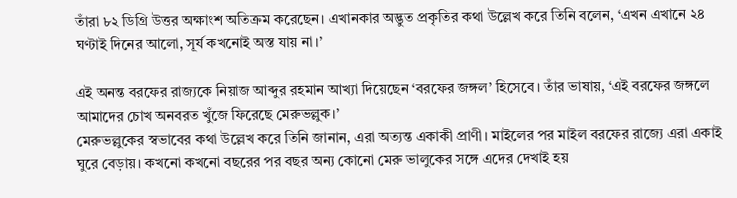তাঁরা ৮২ ডিগ্রি উত্তর অক্ষাংশ অতিক্রম করেছেন। এখানকার অদ্ভুত প্রকৃতির কথা উল্লেখ করে তিনি বলেন, ‘এখন এখানে ২৪ ঘণ্টাই দিনের আলো, সূর্য কখনোই অস্ত যায় না।’

এই অনন্ত বরফের রাজ্যকে নিয়াজ আব্দুর রহমান আখ্যা দিয়েছেন ‘বরফের জঙ্গল’ হিসেবে। তাঁর ভাষায়, ‘এই বরফের জঙ্গলে আমাদের চোখ অনবরত খুঁজে ফিরেছে মেরুভল্লুক।’
মেরুভল্লুকের স্বভাবের কথা উল্লেখ করে তিনি জানান, এরা অত্যন্ত একাকী প্রাণী। মাইলের পর মাইল বরফের রাজ্যে এরা একাই ঘুরে বেড়ায়। কখনো কখনো বছরের পর বছর অন্য কোনো মেরু ভালুকের সঙ্গে এদের দেখাই হয়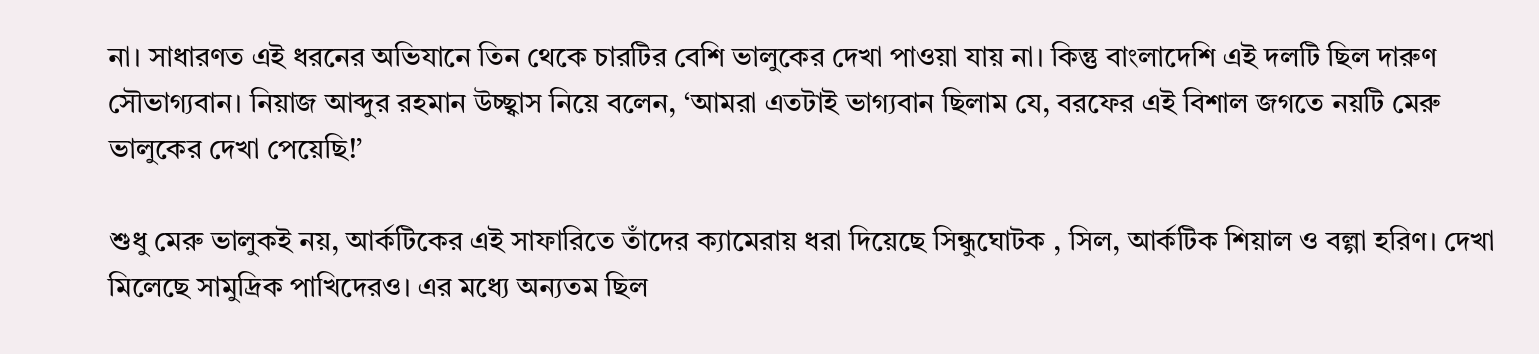না। সাধারণত এই ধরনের অভিযানে তিন থেকে চারটির বেশি ভালুকের দেখা পাওয়া যায় না। কিন্তু বাংলাদেশি এই দলটি ছিল দারুণ সৌভাগ্যবান। নিয়াজ আব্দুর রহমান উচ্ছ্বাস নিয়ে বলেন, ‘আমরা এতটাই ভাগ্যবান ছিলাম যে, বরফের এই বিশাল জগতে নয়টি মেরু ভালুকের দেখা পেয়েছি!’

শুধু মেরু ভালুকই নয়, আর্কটিকের এই সাফারিতে তাঁদের ক্যামেরায় ধরা দিয়েছে সিন্ধুঘোটক , সিল, আর্কটিক শিয়াল ও বল্গা হরিণ। দেখা মিলেছে সামুদ্রিক পাখিদেরও। এর মধ্যে অন্যতম ছিল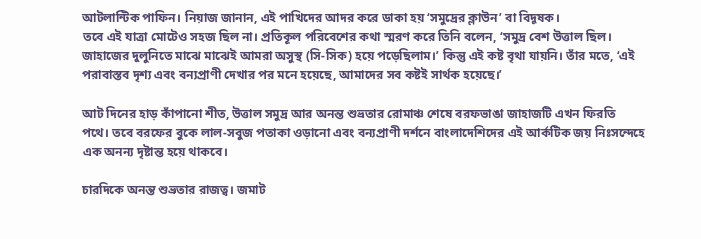আটলান্টিক পাফিন। নিয়াজ জানান, এই পাখিদের আদর করে ডাকা হয় ‘সমুদ্রের ক্লাউন’ বা বিদূষক।
তবে এই যাত্রা মোটেও সহজ ছিল না। প্রতিকূল পরিবেশের কথা স্মরণ করে তিনি বলেন, ‘সমুদ্র বেশ উত্তাল ছিল। জাহাজের দুলুনিতে মাঝে মাঝেই আমরা অসুস্থ (সি-সিক) হয়ে পড়েছিলাম।’ কিন্তু এই কষ্ট বৃথা যায়নি। তাঁর মতে, ‘এই পরাবাস্তব দৃশ্য এবং বন্যপ্রাণী দেখার পর মনে হয়েছে, আমাদের সব কষ্টই সার্থক হয়েছে।’

আট দিনের হাড় কাঁপানো শীত, উত্তাল সমুদ্র আর অনন্ত শুভ্রতার রোমাঞ্চ শেষে বরফভাঙা জাহাজটি এখন ফিরতি পথে। তবে বরফের বুকে লাল-সবুজ পতাকা ওড়ানো এবং বন্যপ্রাণী দর্শনে বাংলাদেশিদের এই আর্কটিক জয় নিঃসন্দেহে এক অনন্য দৃষ্টান্ত হয়ে থাকবে।

চারদিকে অনন্ত শুভ্রতার রাজত্ব। জমাট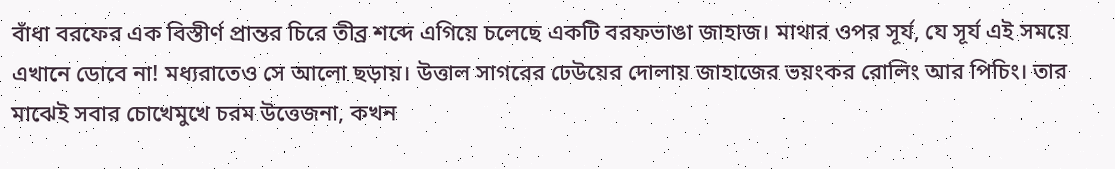বাঁধা বরফের এক বিস্তীর্ণ প্রান্তর চিরে তীব্র শব্দে এগিয়ে চলেছে একটি বরফভাঙা জাহাজ। মাথার ওপর সূর্য, যে সূর্য এই সময়ে এখানে ডোবে না! মধ্যরাতেও সে আলো ছড়ায়। উত্তাল সাগরের ঢেউয়ের দোলায় জাহাজের ভয়ংকর রোলিং আর পিচিং। তার মাঝেই সবার চোখেমুখে চরম উত্তেজনা, কখন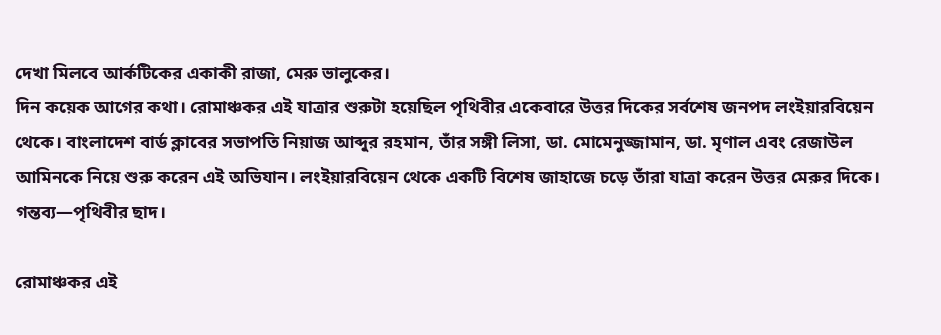দেখা মিলবে আর্কটিকের একাকী রাজা, মেরু ভালুকের।
দিন কয়েক আগের কথা। রোমাঞ্চকর এই যাত্রার শুরুটা হয়েছিল পৃথিবীর একেবারে উত্তর দিকের সর্বশেষ জনপদ লংইয়ারবিয়েন থেকে। বাংলাদেশ বার্ড ক্লাবের সভাপতি নিয়াজ আব্দুর রহমান, তাঁর সঙ্গী লিসা, ডা. মোমেনুজ্জামান, ডা. মৃণাল এবং রেজাউল আমিনকে নিয়ে শুরু করেন এই অভিযান। লংইয়ারবিয়েন থেকে একটি বিশেষ জাহাজে চড়ে তাঁরা যাত্রা করেন উত্তর মেরুর দিকে। গন্তব্য—পৃথিবীর ছাদ।

রোমাঞ্চকর এই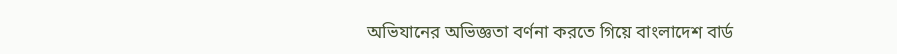অভিযানের অভিজ্ঞতা বর্ণনা করতে গিয়ে বাংলাদেশ বার্ড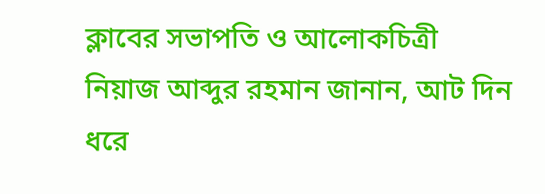ক্লাবের সভাপতি ও আলোকচিত্রী নিয়াজ আব্দুর রহমান জানান, আট দিন ধরে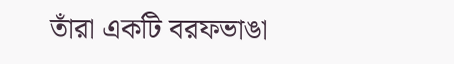তাঁরা একটি বরফভাঙা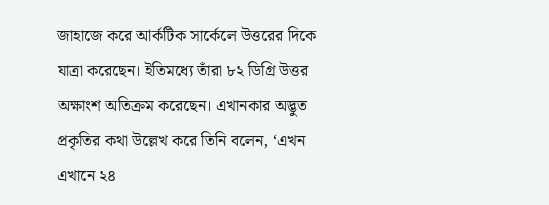জাহাজে করে আর্কটিক সার্কেলে উত্তরের দিকে যাত্রা করেছেন। ইতিমধ্যে তাঁরা ৮২ ডিগ্রি উত্তর অক্ষাংশ অতিক্রম করেছেন। এখানকার অদ্ভুত প্রকৃতির কথা উল্লেখ করে তিনি বলেন, ‘এখন এখানে ২৪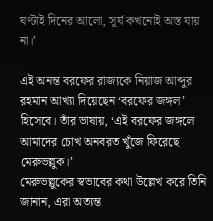ঘণ্টাই দিনের আলো, সূর্য কখনোই অস্ত যায় না।’

এই অনন্ত বরফের রাজ্যকে নিয়াজ আব্দুর রহমান আখ্যা দিয়েছেন ‘বরফের জঙ্গল’ হিসেবে। তাঁর ভাষায়, ‘এই বরফের জঙ্গলে আমাদের চোখ অনবরত খুঁজে ফিরেছে মেরুভল্লুক।’
মেরুভল্লুকের স্বভাবের কথা উল্লেখ করে তিনি জানান, এরা অত্যন্ত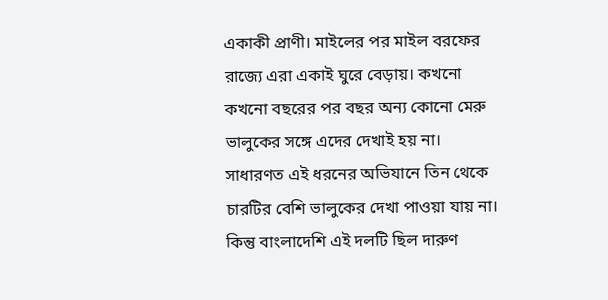একাকী প্রাণী। মাইলের পর মাইল বরফের রাজ্যে এরা একাই ঘুরে বেড়ায়। কখনো কখনো বছরের পর বছর অন্য কোনো মেরু ভালুকের সঙ্গে এদের দেখাই হয় না। সাধারণত এই ধরনের অভিযানে তিন থেকে চারটির বেশি ভালুকের দেখা পাওয়া যায় না। কিন্তু বাংলাদেশি এই দলটি ছিল দারুণ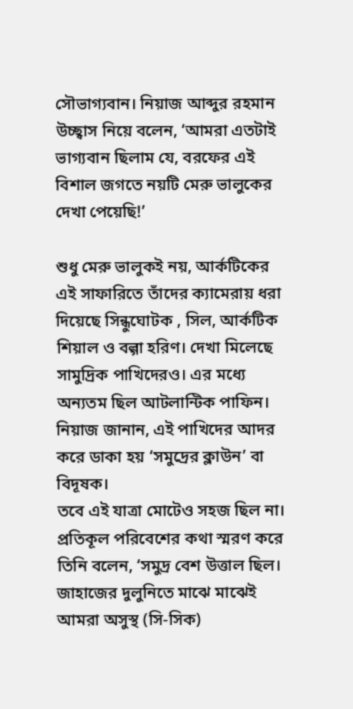সৌভাগ্যবান। নিয়াজ আব্দুর রহমান উচ্ছ্বাস নিয়ে বলেন, ‘আমরা এতটাই ভাগ্যবান ছিলাম যে, বরফের এই বিশাল জগতে নয়টি মেরু ভালুকের দেখা পেয়েছি!’

শুধু মেরু ভালুকই নয়, আর্কটিকের এই সাফারিতে তাঁদের ক্যামেরায় ধরা দিয়েছে সিন্ধুঘোটক , সিল, আর্কটিক শিয়াল ও বল্গা হরিণ। দেখা মিলেছে সামুদ্রিক পাখিদেরও। এর মধ্যে অন্যতম ছিল আটলান্টিক পাফিন। নিয়াজ জানান, এই পাখিদের আদর করে ডাকা হয় ‘সমুদ্রের ক্লাউন’ বা বিদূষক।
তবে এই যাত্রা মোটেও সহজ ছিল না। প্রতিকূল পরিবেশের কথা স্মরণ করে তিনি বলেন, ‘সমুদ্র বেশ উত্তাল ছিল। জাহাজের দুলুনিতে মাঝে মাঝেই আমরা অসুস্থ (সি-সিক)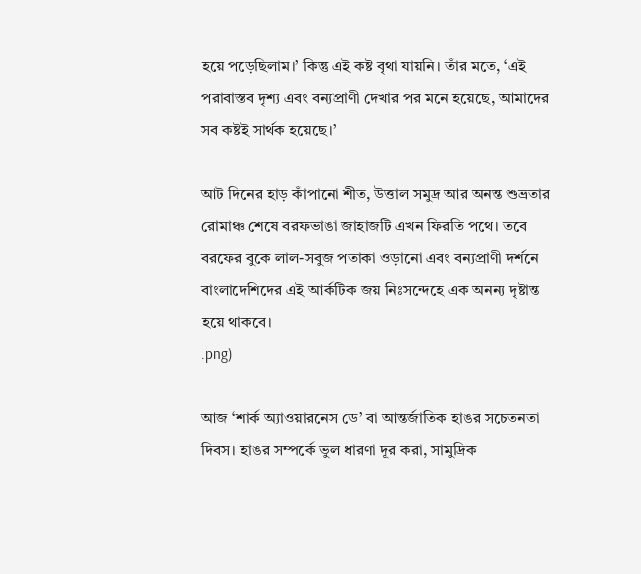হয়ে পড়েছিলাম।’ কিন্তু এই কষ্ট বৃথা যায়নি। তাঁর মতে, ‘এই পরাবাস্তব দৃশ্য এবং বন্যপ্রাণী দেখার পর মনে হয়েছে, আমাদের সব কষ্টই সার্থক হয়েছে।’

আট দিনের হাড় কাঁপানো শীত, উত্তাল সমুদ্র আর অনন্ত শুভ্রতার রোমাঞ্চ শেষে বরফভাঙা জাহাজটি এখন ফিরতি পথে। তবে বরফের বুকে লাল-সবুজ পতাকা ওড়ানো এবং বন্যপ্রাণী দর্শনে বাংলাদেশিদের এই আর্কটিক জয় নিঃসন্দেহে এক অনন্য দৃষ্টান্ত হয়ে থাকবে।
.png)

আজ ‘শার্ক অ্যাওয়ারনেস ডে’ বা আন্তর্জাতিক হাঙর সচেতনতা দিবস। হাঙর সম্পর্কে ভুল ধারণা দূর করা, সামুদ্রিক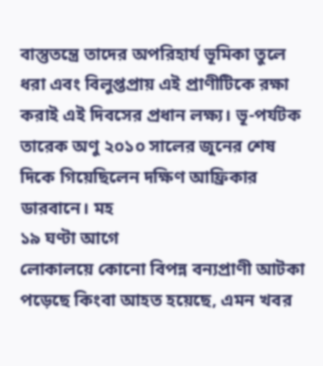বাস্তুতন্ত্রে তাদের অপরিহার্য ভূমিকা তুলে ধরা এবং বিলুপ্তপ্রায় এই প্রাণীটিকে রক্ষা করাই এই দিবসের প্রধান লক্ষ্য। ভূ-পর্যটক তারেক অণু ২০১০ সালের জুনের শেষ দিকে গিয়েছিলেন দক্ষিণ আফ্রিকার ডারবানে। মহ
১৯ ঘণ্টা আগে
লোকালয়ে কোনো বিপন্ন বন্যপ্রাণী আটকা পড়েছে কিংবা আহত হয়েছে, এমন খবর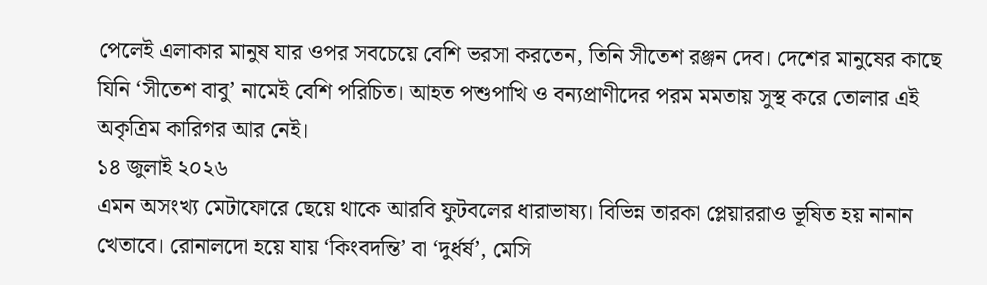পেলেই এলাকার মানুষ যার ওপর সবচেয়ে বেশি ভরসা করতেন, তিনি সীতেশ রঞ্জন দেব। দেশের মানুষের কাছে যিনি ‘সীতেশ বাবু’ নামেই বেশি পরিচিত। আহত পশুপাখি ও বন্যপ্রাণীদের পরম মমতায় সুস্থ করে তোলার এই অকৃত্রিম কারিগর আর নেই।
১৪ জুলাই ২০২৬
এমন অসংখ্য মেটাফোরে ছেয়ে থাকে আরবি ফুটবলের ধারাভাষ্য। বিভিন্ন তারকা প্লেয়াররাও ভূষিত হয় নানান খেতাবে। রোনালদো হয়ে যায় ‘কিংবদন্তি’ বা ‘দুর্ধর্ষ’, মেসি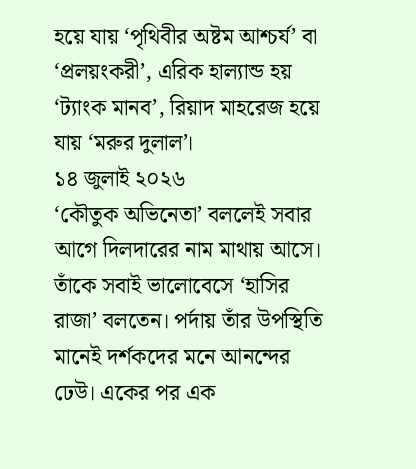হয়ে যায় ‘পৃথিবীর অষ্টম আশ্চর্য’ বা ‘প্রলয়ংকরী’, এরিক হাল্যান্ড হয় ‘ট্যাংক মানব’, রিয়াদ মাহরেজ হয়ে যায় ‘মরুর দুলাল’।
১৪ জুলাই ২০২৬
‘কৌতুক অভিনেতা’ বললেই সবার আগে দিলদারের নাম মাথায় আসে। তাঁকে সবাই ভালোবেসে ‘হাসির রাজা’ বলতেন। পর্দায় তাঁর উপস্থিতি মানেই দর্শকদের মনে আনন্দের ঢেউ। একের পর এক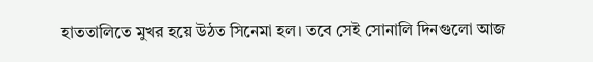হাততালিতে মুখর হয়ে উঠত সিনেমা হল। তবে সেই সোনালি দিনগুলো আজ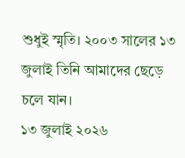শুধুই স্মৃতি। ২০০৩ সালের ১৩ জুলাই তিনি আমাদের ছেড়ে চলে যান।
১৩ জুলাই ২০২৬